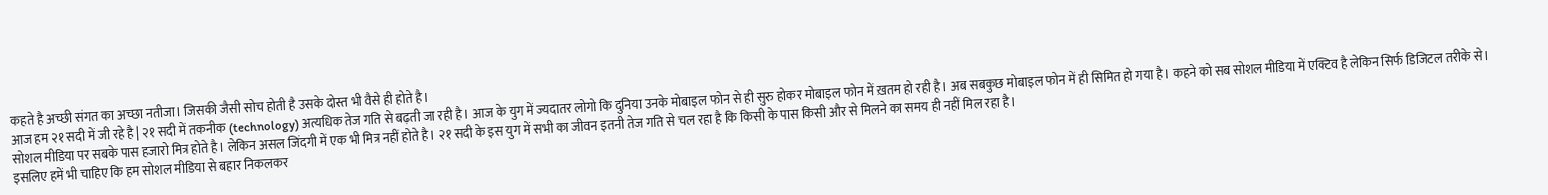कहते है अच्छी संगत का अच्छा नतीजा। जिसकी जैसी सोच होती है उसके दोस्त भी वैसे ही होते है।
आज हम २१ सदी में जी रहे है | २१ सदी में तकनीक (technology) अत्यधिक तेज गति से बढ़ती जा रही है। आज के युग में ज्यदातर लोगो कि दुनिया उनके मोबाइल फोन से ही सुरु होकर मोबाइल फोन में ख़तम हो रही है। अब सबकुछ मोबाइल फोन में ही सिमित हो गया है। कहने को सब सोशल मीडिया में एक्टिव है लेकिन सिर्फ डिजिटल तरीके से। सोशल मीडिया पर सबके पास हजारो मित्र होते है। लेकिन असल जिंदगी में एक भी मित्र नहीं होते है। २१ सदी के इस युग में सभी का जीवन इतनी तेज गति से चल रहा है कि किसी के पास किसी और से मिलने का समय ही नहीं मिल रहा है।
इसलिए हमें भी चाहिए कि हम सोशल मीडिया से बहार निकलकर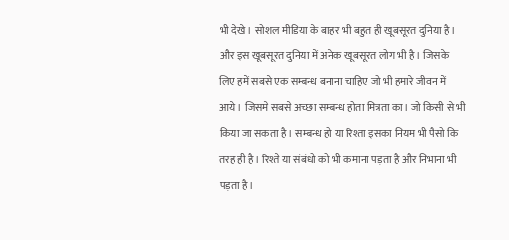भी देखे। सोशल मीडिया के बाहर भी बहुत ही खूबसूरत दुनिया है। और इस खूबसूरत दुनिया में अनेक खूबसूरत लोग भी है। जिसके लिए हमें सबसे एक सम्बन्ध बनाना चाहिए जो भी हमारे जीवन में आये। जिसमे सबसे अच्छा सम्बन्ध होता मित्रता का। जो किसी से भी किया जा सकता है। सम्बन्ध हो या रिश्ता इसका नियम भी पैसो कि तरह ही है। रिश्ते या संबंधो को भी कमाना पड़ता है और निभाना भी पड़ता है।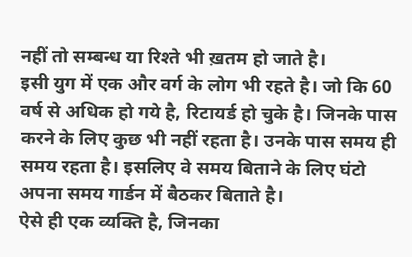नहीं तो सम्बन्ध या रिश्ते भी ख़तम हो जाते है।
इसी युग में एक और वर्ग के लोग भी रहते है। जो कि 60 वर्ष से अधिक हो गये है, रिटायर्ड हो चुके है। जिनके पास करने के लिए कुछ भी नहीं रहता है। उनके पास समय ही समय रहता है। इसलिए वे समय बिताने के लिए घंटो अपना समय गार्डन में बैठकर बिताते है।
ऐसे ही एक व्यक्ति है, जिनका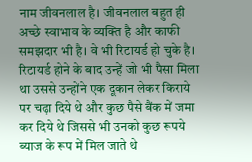नाम जीवनलाल है। जीवनलाल बहुत ही अच्छे स्वाभाव के व्यक्ति है और काफी समझदार भी है। वे भी रिटायर्ड हो चुके है। रिटायर्ड होने के बाद उन्हें जो भी पैसा मिला था उससे उन्होंने एक दूकान लेकर किराये पर चढ़ा दिये थे और कुछ पैसे बैंक में जमा कर दिये थे जिससे भी उनको कुछ रूपये ब्याज के रूप में मिल जाते थे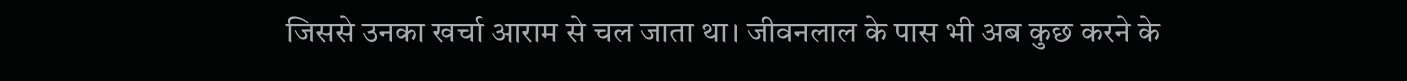जिससे उनका खर्चा आराम से चल जाता था। जीवनलाल के पास भी अब कुछ करने के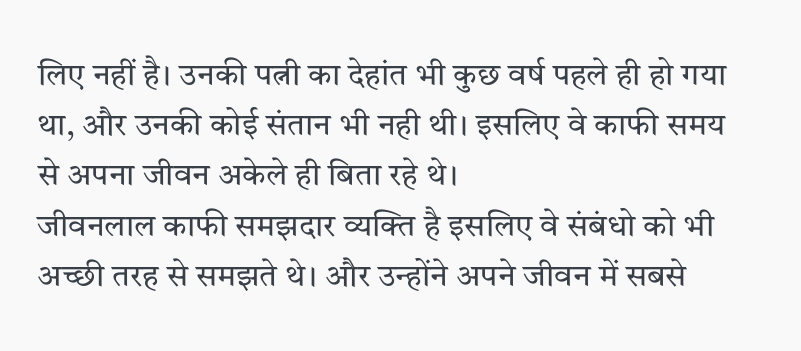लिए नहीं है। उनकी पत्नी का देहांत भी कुछ वर्ष पहले ही हो गया था, और उनकी कोई संतान भी नही थी। इसलिए वे काफी समय से अपना जीवन अकेले ही बिता रहे थे।
जीवनलाल काफी समझदार व्यक्ति है इसलिए वे संबंधो को भी अच्छी तरह से समझते थे। और उन्होंने अपने जीवन में सबसे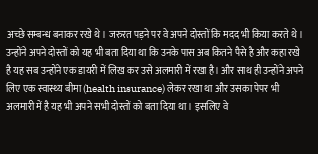अच्छे सम्बन्ध बनाकर रखे थे। जरुरत पड़ने पर वे अपने दोस्तों कि मदद भी किया करते थे। उन्होंने अपने दोस्तों को यह भी बता दिया था कि उनके पास अब कितने पैसे है और कहा रखे है यह सब उन्होंने एक डायरी में लिख कर उसे अलमारी में रखा है। और साथ ही उन्होंने अपने लिए एक स्वास्थ्य बीमा (health insurance) लेकर रखा था और उसका पेपर भी अलमारी में है यह भी अपने सभी दोस्तों को बता दिया था। इसलिए वे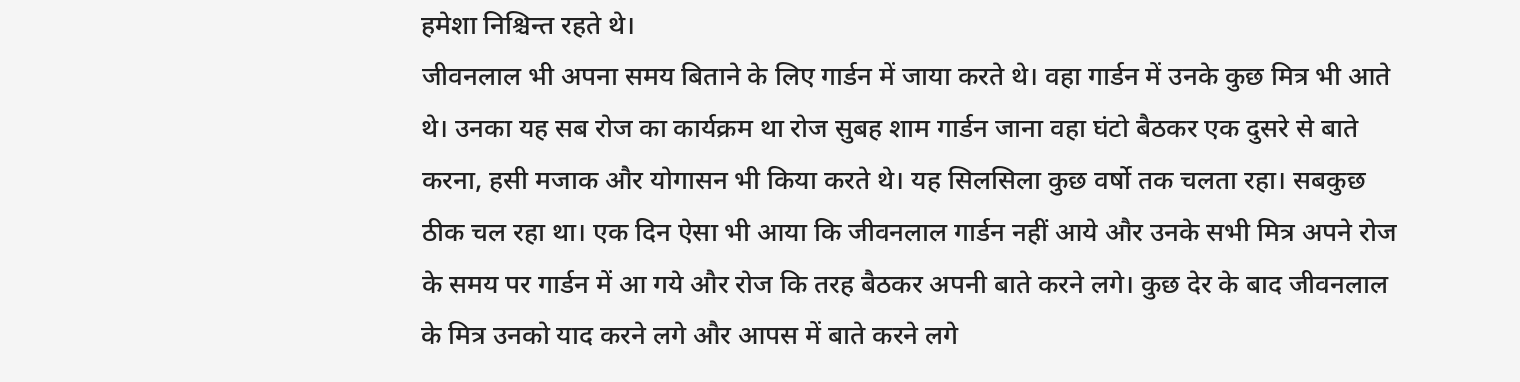हमेशा निश्चिन्त रहते थे।
जीवनलाल भी अपना समय बिताने के लिए गार्डन में जाया करते थे। वहा गार्डन में उनके कुछ मित्र भी आते थे। उनका यह सब रोज का कार्यक्रम था रोज सुबह शाम गार्डन जाना वहा घंटो बैठकर एक दुसरे से बाते करना, हसी मजाक और योगासन भी किया करते थे। यह सिलसिला कुछ वर्षो तक चलता रहा। सबकुछ ठीक चल रहा था। एक दिन ऐसा भी आया कि जीवनलाल गार्डन नहीं आये और उनके सभी मित्र अपने रोज के समय पर गार्डन में आ गये और रोज कि तरह बैठकर अपनी बाते करने लगे। कुछ देर के बाद जीवनलाल के मित्र उनको याद करने लगे और आपस में बाते करने लगे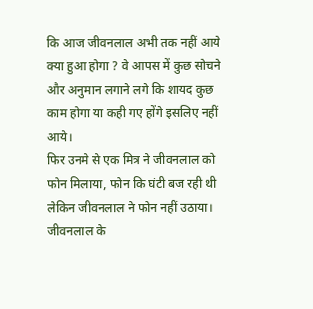कि आज जीवनलाल अभी तक नहीं आये क्या हुआ होगा ? वे आपस में कुछ सोचने और अनुमान लगाने लगे कि शायद कुछ काम होगा या कही गए होंगे इसलिए नहीं आये।
फिर उनमे से एक मित्र ने जीवनलाल को फोन मिलाया, फोन कि घंटी बज रही थी लेकिन जीवनलाल ने फोन नहीं उठाया। जीवनलाल के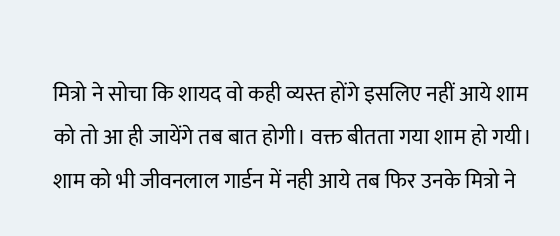मित्रो ने सोचा कि शायद वो कही व्यस्त होंगे इसलिए नहीं आये शाम को तो आ ही जायेंगे तब बात होगी। वक्त बीतता गया शाम हो गयी। शाम को भी जीवनलाल गार्डन में नही आये तब फिर उनके मित्रो ने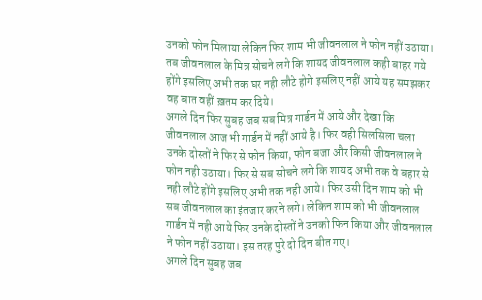उनको फोन मिलाया लेकिन फिर शाम भी जीवनलाल ने फोन नहीं उठाया। तब जीवनलाल के मित्र सोचने लगे कि शायद जीवनलाल कही बाहर गये होंगे इसलिए अभी तक घर नही लौटे होगे इसलिए नहीं आये यह समझकर वह बात वहीं ख़तम कर दिये।
अगले दिन फिर सुबह जब सब मित्र गार्डन में आये और देखा कि जीवनलाल आज भी गार्डन में नहीं आये है। फिर वही सिलसिला चला उनके दोस्तों ने फिर से फोन किया, फोन बजा और किसी जीवनलाल ने फोन नही उठाया। फिर से सब सोचने लगे कि शायद अभी तक वे बहार से नही लौटे होंगे इसलिए अभी तक नही आये। फिर उसी दिन शाम को भी सब जीवनलाल का इंतजार करने लगे। लेकिन शाम को भी जीवनलाल गार्डन में नही आये फिर उनके दोस्तों ने उनको फिन किया और जीवनलाल ने फोन नहीं उठाया। इस तरह पुरे दो दिन बीत गए।
अगले दिन सुबह जब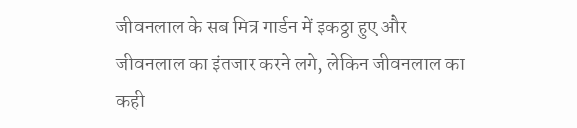जीवनलाल के सब मित्र गार्डन में इकठ्ठा हुए और जीवनलाल का इंतजार करने लगे, लेकिन जीवनलाल का कही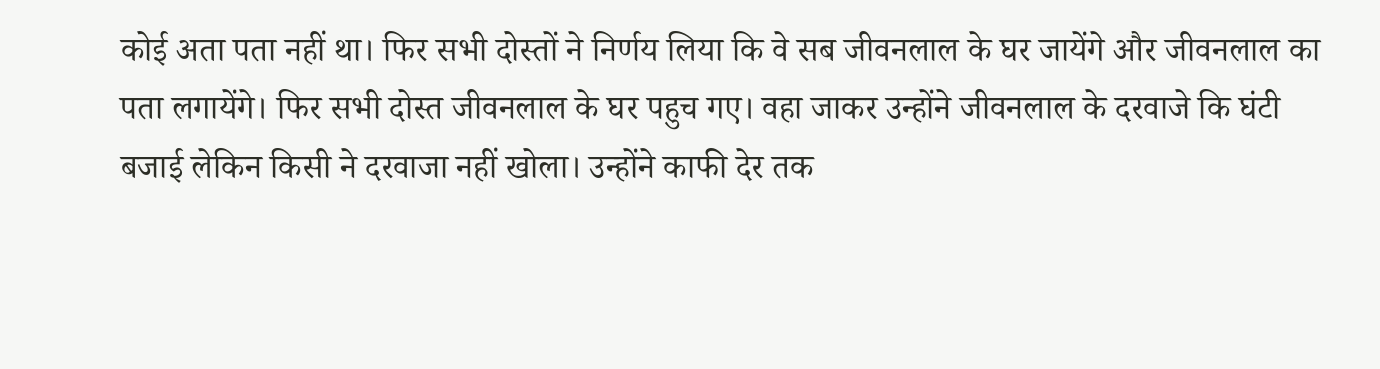कोई अता पता नहीं था। फिर सभी दोस्तों ने निर्णय लिया कि वे सब जीवनलाल के घर जायेंगे और जीवनलाल का पता लगायेंगे। फिर सभी दोस्त जीवनलाल के घर पहुच गए। वहा जाकर उन्होंने जीवनलाल के दरवाजे कि घंटी बजाई लेकिन किसी ने दरवाजा नहीं खोला। उन्होंने काफी देर तक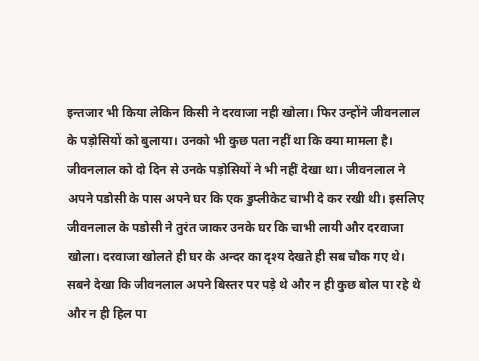इन्तजार भी किया लेकिन किसी ने दरवाजा नही खोला। फिर उन्होंने जीवनलाल के पड़ोसियों को बुलाया। उनको भी कुछ पता नहीं था कि क्या मामला है। जीवनलाल को दो दिन से उनके पड़ोसियों ने भी नहीं देखा था। जीवनलाल ने अपने पडोसी के पास अपने घर कि एक डुप्लीकेट चाभी दे कर रखी थी। इसलिए जीवनलाल के पडोसी ने तुरंत जाकर उनके घर कि चाभी लायी और दरवाजा खोला। दरवाजा खोलते ही घर के अन्दर का दृश्य देखते ही सब चौक गए थे।
सबने देखा कि जीवनलाल अपने बिस्तर पर पड़े थे और न ही कुछ बोल पा रहे थे और न ही हिल पा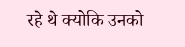रहे थे क्योकि उनको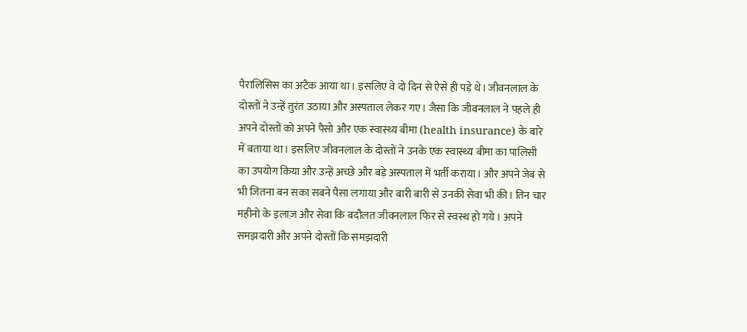पैरालिसिस का अटैक आया था। इसलिए वे दो दिन से ऐसे ही पड़े थे। जीवनलाल के दोस्तों ने उन्हें तुरंत उठाया और अस्पताल लेकर गए। जैसा कि जीवनलाल ने पहले ही अपने दोस्तों को अपने पैसो और एक स्वास्थ्य बीमा (health insurance) के बारे में बताया था। इसलिए जीवनलाल के दोस्तों ने उनके एक स्वास्थ्य बीमा का पालिसी का उपयोग किया और उन्हें अच्छे और बड़े अस्पताल में भर्ती कराया। और अपने जेब से भी जितना बन सका सबने पैसा लगाया और बारी बारी से उनकी सेवा भी की। तिन चार महीनो के इलाज़ और सेवा कि बदौलत जीवनलाल फिर से स्वस्थ हो गये। अपने समझदारी और अपने दोस्तों कि समझदारी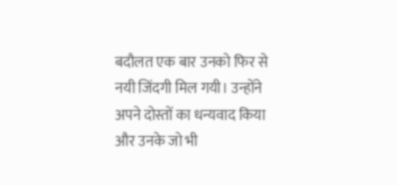बदौलत एक बार उनको फिर से नयी जिंदगी मिल गयी। उन्होंने अपने दोस्तों का धन्यवाद किया और उनके जो भी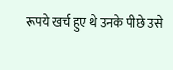रूपये खर्च हुए थे उनके पीछे उसे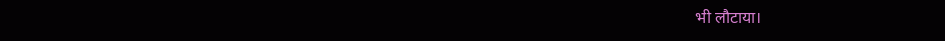भी लौटाया।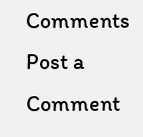Comments
Post a Comment